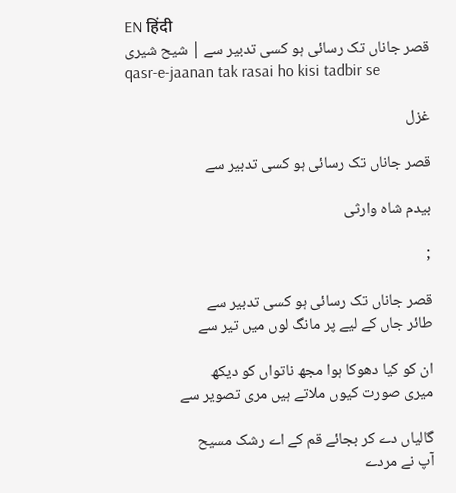EN हिंदी
قصر جاناں تک رسائی ہو کسی تدبیر سے | شیح شیری
qasr-e-jaanan tak rasai ho kisi tadbir se

غزل

قصر جاناں تک رسائی ہو کسی تدبیر سے

بیدم شاہ وارثی

;

قصر جاناں تک رسائی ہو کسی تدبیر سے
طائر جاں کے لیے پر مانگ لوں میں تیر سے

ان کو کیا دھوکا ہوا مجھ ناتواں کو دیکھ
میری صورت کیوں ملاتے ہیں مری تصویر سے

گالیاں دے کر بجائے قم کے اے رشک مسیح
آپ نے مردے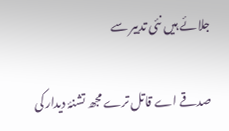جلائے ہیں نئی تدبیر سے

صدقے اے قاتل ترے مجھ تشنۂ دیدار کی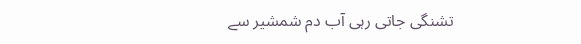تشنگی جاتی رہی آب دم شمشیر سے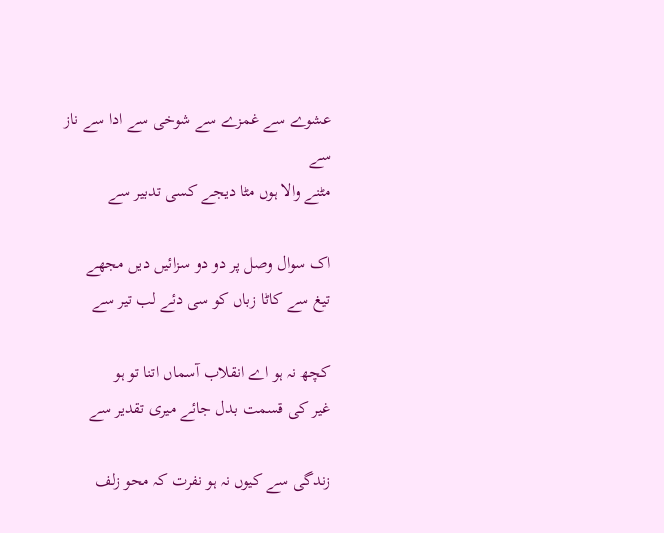عشوے سے غمزے سے شوخی سے ادا سے ناز سے
مٹنے والا ہوں مٹا دیجے کسی تدبیر سے

اک سوال وصل پر دو دو سزائیں دیں مجھے
تیغ سے کاٹا زباں کو سی دئے لب تیر سے

کچھ نہ ہو اے انقلاب آسماں اتنا تو ہو
غیر کی قسمت بدل جائے میری تقدیر سے

زندگی سے کیوں نہ ہو نفرت کہ محو زلف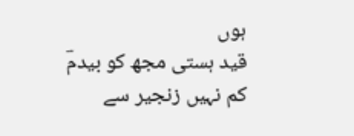ہوں
قید ہستی مجھ کو بیدمؔ کم نہیں زنجیر سے